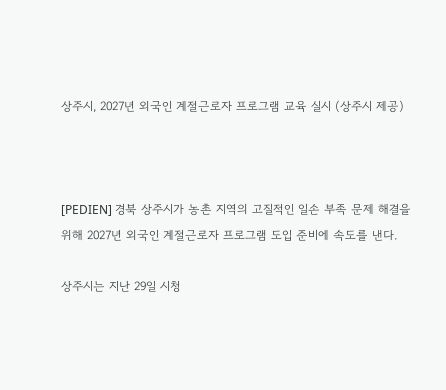상주시, 2027년 외국인 계절근로자 프로그램 교육 실시 (상주시 제공)



[PEDIEN] 경북 상주시가 농촌 지역의 고질적인 일손 부족 문제 해결을 위해 2027년 외국인 계절근로자 프로그램 도입 준비에 속도를 낸다.

상주시는 지난 29일 시청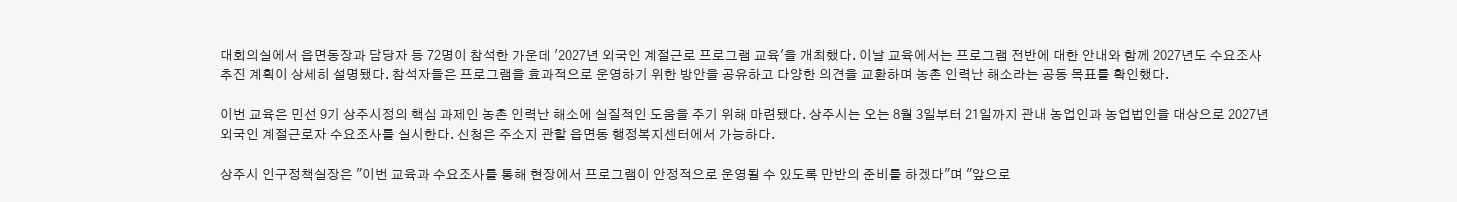대회의실에서 읍면동장과 담당자 등 72명이 참석한 가운데 '2027년 외국인 계절근로 프로그램 교육'을 개최했다. 이날 교육에서는 프로그램 전반에 대한 안내와 함께 2027년도 수요조사 추진 계획이 상세히 설명됐다. 참석자들은 프로그램을 효과적으로 운영하기 위한 방안을 공유하고 다양한 의견을 교환하며 농촌 인력난 해소라는 공동 목표를 확인했다.

이번 교육은 민선 9기 상주시정의 핵심 과제인 농촌 인력난 해소에 실질적인 도움을 주기 위해 마련됐다. 상주시는 오는 8월 3일부터 21일까지 관내 농업인과 농업법인을 대상으로 2027년 외국인 계절근로자 수요조사를 실시한다. 신청은 주소지 관할 읍면동 행정복지센터에서 가능하다.

상주시 인구정책실장은 "이번 교육과 수요조사를 통해 현장에서 프로그램이 안정적으로 운영될 수 있도록 만반의 준비를 하겠다"며 "앞으로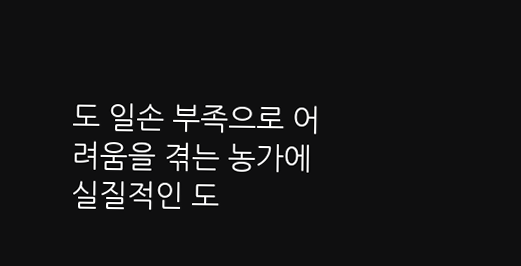도 일손 부족으로 어려움을 겪는 농가에 실질적인 도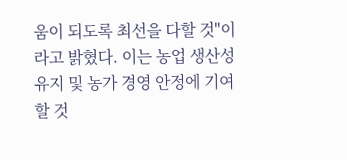움이 되도록 최선을 다할 것"이라고 밝혔다. 이는 농업 생산성 유지 및 농가 경영 안정에 기여할 것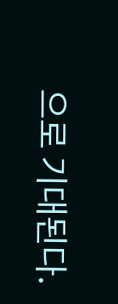으로 기대된다.